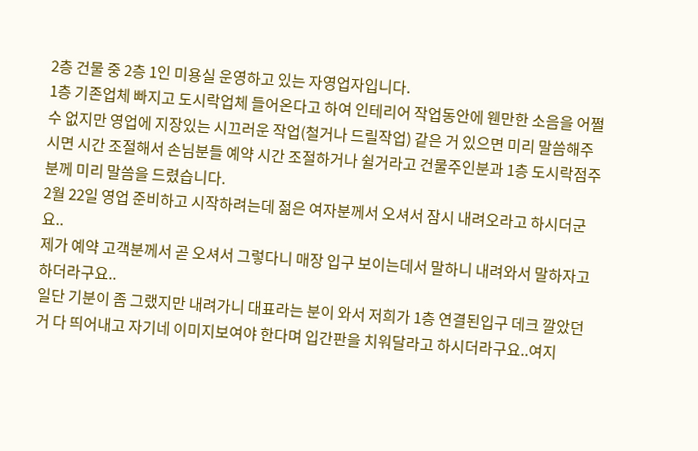2층 건물 중 2층 1인 미용실 운영하고 있는 자영업자입니다.
1층 기존업체 빠지고 도시락업체 들어온다고 하여 인테리어 작업동안에 웬만한 소음을 어쩔 수 없지만 영업에 지장있는 시끄러운 작업(철거나 드릴작업) 같은 거 있으면 미리 말씀해주시면 시간 조절해서 손님분들 예약 시간 조절하거나 쉴거라고 건물주인분과 1층 도시락점주분께 미리 말씀을 드렸습니다.
2월 22일 영업 준비하고 시작하려는데 젊은 여자분께서 오셔서 잠시 내려오라고 하시더군요..
제가 예약 고객분께서 곧 오셔서 그렇다니 매장 입구 보이는데서 말하니 내려와서 말하자고 하더라구요..
일단 기분이 좀 그랬지만 내려가니 대표라는 분이 와서 저희가 1층 연결된입구 데크 깔았던거 다 띄어내고 자기네 이미지보여야 한다며 입간판을 치워달라고 하시더라구요..여지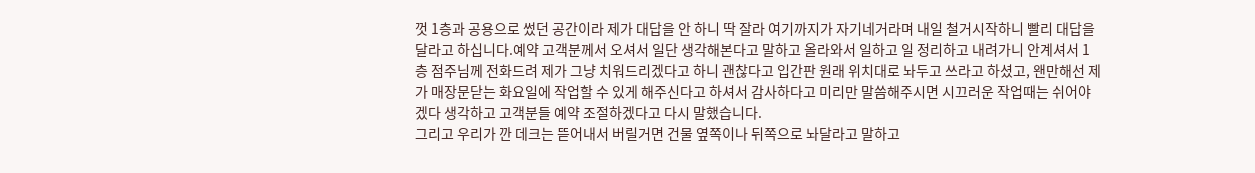껏 1층과 공용으로 썼던 공간이라 제가 대답을 안 하니 딱 잘라 여기까지가 자기네거라며 내일 철거시작하니 빨리 대답을 달라고 하십니다.예약 고객분께서 오셔서 일단 생각해본다고 말하고 올라와서 일하고 일 정리하고 내려가니 안계셔서 1층 점주님께 전화드려 제가 그냥 치워드리겠다고 하니 괜찮다고 입간판 원래 위치대로 놔두고 쓰라고 하셨고, 왠만해선 제가 매장문닫는 화요일에 작업할 수 있게 해주신다고 하셔서 감사하다고 미리만 말씀해주시면 시끄러운 작업때는 쉬어야겠다 생각하고 고객분들 예약 조절하겠다고 다시 말했습니다.
그리고 우리가 깐 데크는 뜯어내서 버릴거면 건물 옆쪽이나 뒤쪽으로 놔달라고 말하고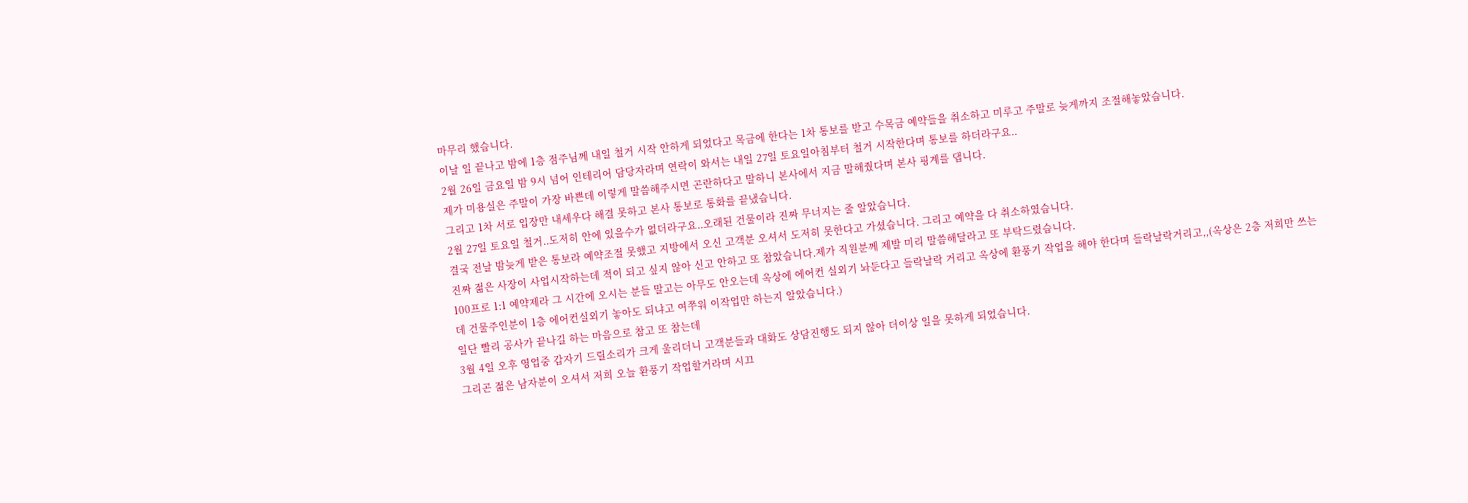마무리 했습니다.
이날 일 끝나고 밤에 1층 점주님께 내일 철거 시작 안하게 되었다고 목금에 한다는 1차 통보를 받고 수목금 예약들을 취소하고 미루고 주말로 늦게까지 조절해놓았습니다.
2월 26일 금요일 밤 9시 넘어 인테리어 담당자라며 연락이 와서는 내일 27일 토요일아침부터 철거 시작한다며 통보를 하더라구요..
제가 미용실은 주말이 가장 바쁜데 이렇게 말씀해주시면 곤란하다고 말하니 본사에서 지금 말해줬다며 본사 핑계를 댑니다.
그리고 1차 서로 입장만 내세우다 해결 못하고 본사 통보로 통화를 끝냈습니다.
2월 27일 토요일 철거..도저히 안에 있을수가 없더라구요..오래된 건물이라 진짜 무너지는 줄 알았습니다.
결국 전날 밤늦게 받은 통보라 예약조절 못했고 지방에서 오신 고객분 오셔서 도저히 못한다고 가셨습니다. 그리고 예약을 다 취소하였습니다.
진짜 젊은 사장이 사업시작하는데 적이 되고 싶지 않아 신고 안하고 또 참았습니다.제가 직원분께 제발 미리 말씀해달라고 또 부탁드렸습니다.
100프로 1:1 예약제라 그 시간에 오시는 분들 말고는 아무도 안오는데 옥상에 에어컨 실외기 놔둔다고 들락날락 거리고 옥상에 환풍기 작업을 해야 한다며 들락날락거리고,,(옥상은 2층 저희만 쓰는데 건물주인분이 1층 에어컨실외기 놓아도 되냐고 여쭈워 이작업만 하는지 알았습니다.)
일단 빨리 공사가 끝나길 하는 마음으로 참고 또 참는데
3월 4일 오후 영업중 갑자기 드릴소리가 크게 울리더니 고객분들과 대화도 상담진행도 되지 않아 더이상 일을 못하게 되었습니다.
그리곤 젊은 남자분이 오셔서 저희 오늘 환풍기 작업할거라며 시끄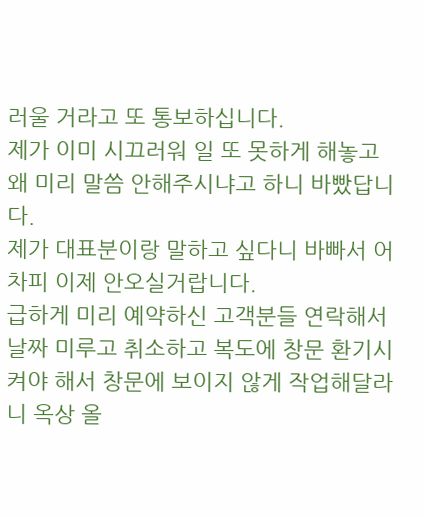러울 거라고 또 통보하십니다.
제가 이미 시끄러워 일 또 못하게 해놓고 왜 미리 말씀 안해주시냐고 하니 바빴답니다.
제가 대표분이랑 말하고 싶다니 바빠서 어차피 이제 안오실거랍니다.
급하게 미리 예약하신 고객분들 연락해서 날짜 미루고 취소하고 복도에 창문 환기시켜야 해서 창문에 보이지 않게 작업해달라니 옥상 올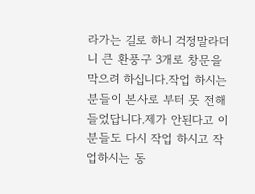라가는 길로 하니 걱정말라더니 큰 환풍구 3개로 창문을 막으려 하십니다.작업 하시는 분들이 본사로 부터 못 전해 들었답니다.제가 안된다고 이분들도 다시 작업 하시고 작업하시는 동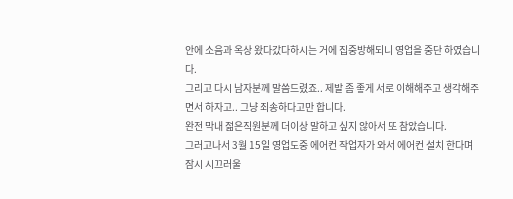안에 소음과 옥상 왔다갔다하시는 거에 집중방해되니 영업을 중단 하였습니다.
그리고 다시 남자분께 말씀드렸죠.. 제발 좀 좋게 서로 이해해주고 생각해주면서 하자고.. 그냥 죄송하다고만 합니다.
완전 막내 젊은직원분께 더이상 말하고 싶지 않아서 또 참았습니다.
그러고나서 3월 15일 영업도중 에어컨 작업자가 와서 에어컨 설치 한다며 잠시 시끄러울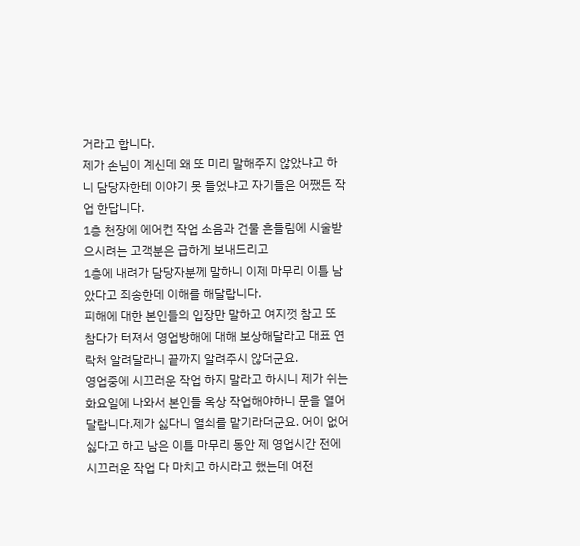거라고 합니다.
제가 손님이 계신데 왜 또 미리 말해주지 않았냐고 하니 담당자한테 이야기 못 들었냐고 자기들은 어쨌든 작업 한답니다.
1층 천장에 에어컨 작업 소음과 건물 흔들림에 시술받으시려는 고객분은 급하게 보내드리고
1층에 내려가 담당자분께 말하니 이제 마무리 이틀 남았다고 죄송한데 이해를 해달랍니다.
피해에 대한 본인들의 입장만 말하고 여지껏 참고 또 참다가 터져서 영업방해에 대해 보상해달라고 대표 연락처 알려달라니 끝까지 알려주시 않더군요.
영업중에 시끄러운 작업 하지 말라고 하시니 제가 쉬는 화요일에 나와서 본인들 옥상 작업해야하니 문을 열어달랍니다.제가 싫다니 열쇠를 맡기라더군요. 어이 없어 싫다고 하고 남은 이틀 마무리 동안 제 영업시간 전에 시끄러운 작업 다 마치고 하시라고 했는데 여전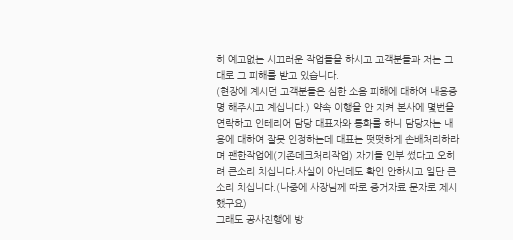히 예고없는 시끄러운 작업들을 하시고 고객분들과 저는 그대로 그 피해를 받고 있습니다.
(현장에 계시던 고객분들은 심한 소음 피해에 대하여 내용증명 해주시고 계십니다.) 약속 이행을 안 지켜 본사에 몇번을 연락하고 인테리어 담당 대표자와 통화를 하니 담당자는 내용에 대하여 잘못 인정하는데 대표는 떳떳하게 손배처리하라며 괜한작업에(기존데크처리작업) 자기들 인부 썼다고 오히려 큰소리 치십니다.사실이 아닌데도 확인 안하시고 일단 큰소리 치십니다.(나중에 사장님께 따로 증거자료 문자로 제시했구요)
그래도 공사진행에 방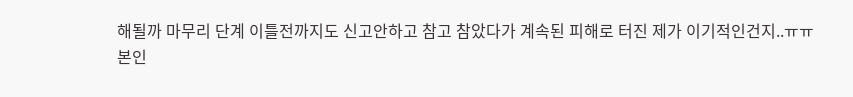해될까 마무리 단계 이틀전까지도 신고안하고 참고 참았다가 계속된 피해로 터진 제가 이기적인건지..ㅠㅠ
본인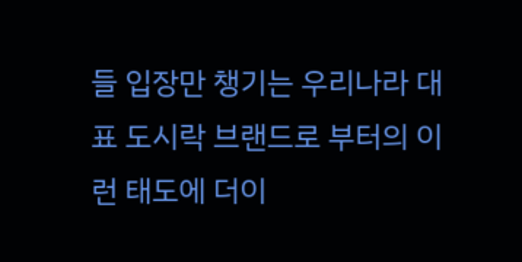들 입장만 챙기는 우리나라 대표 도시락 브랜드로 부터의 이런 태도에 더이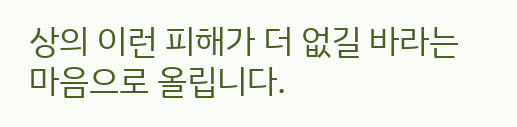상의 이런 피해가 더 없길 바라는 마음으로 올립니다.